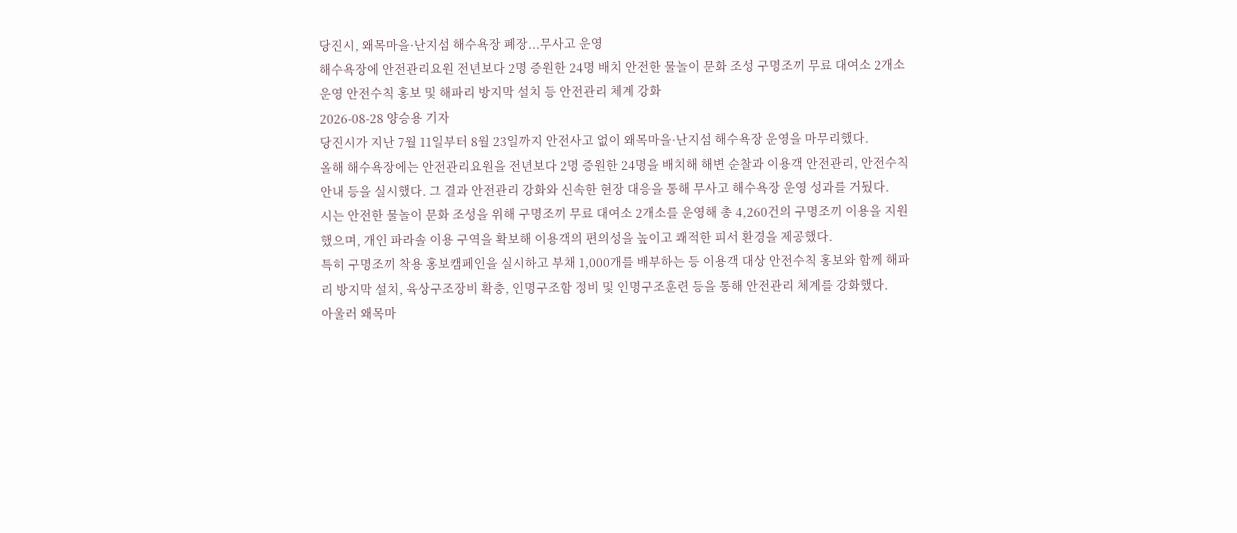당진시, 왜목마을·난지섬 해수욕장 폐장...무사고 운영
해수욕장에 안전관리요원 전년보다 2명 증원한 24명 배치 안전한 물놀이 문화 조성 구명조끼 무료 대여소 2개소 운영 안전수칙 홍보 및 해파리 방지막 설치 등 안전관리 체계 강화
2026-08-28 양승용 기자
당진시가 지난 7월 11일부터 8월 23일까지 안전사고 없이 왜목마을·난지섬 해수욕장 운영을 마무리했다.
올해 해수욕장에는 안전관리요원을 전년보다 2명 증원한 24명을 배치해 해변 순찰과 이용객 안전관리, 안전수칙 안내 등을 실시했다. 그 결과 안전관리 강화와 신속한 현장 대응을 통해 무사고 해수욕장 운영 성과를 거뒀다.
시는 안전한 물놀이 문화 조성을 위해 구명조끼 무료 대여소 2개소를 운영해 총 4,260건의 구명조끼 이용을 지원했으며, 개인 파라솔 이용 구역을 확보해 이용객의 편의성을 높이고 쾌적한 피서 환경을 제공했다.
특히 구명조끼 착용 홍보캠페인을 실시하고 부채 1,000개를 배부하는 등 이용객 대상 안전수칙 홍보와 함께 해파리 방지막 설치, 육상구조장비 확충, 인명구조함 정비 및 인명구조훈련 등을 통해 안전관리 체계를 강화했다.
아울러 왜목마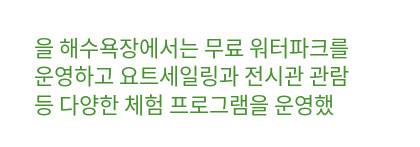을 해수욕장에서는 무료 워터파크를 운영하고 요트세일링과 전시관 관람 등 다양한 체험 프로그램을 운영했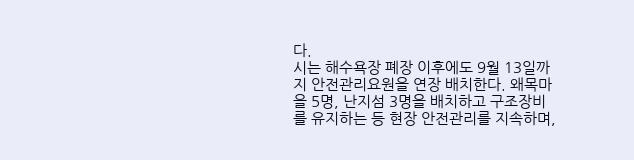다.
시는 해수욕장 폐장 이후에도 9월 13일까지 안전관리요원을 연장 배치한다. 왜목마을 5명, 난지섬 3명을 배치하고 구조장비를 유지하는 등 현장 안전관리를 지속하며,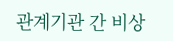관계기관 간 비상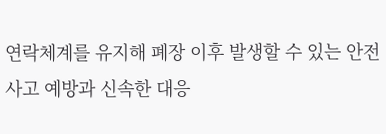연락체계를 유지해 폐장 이후 발생할 수 있는 안전사고 예방과 신속한 대응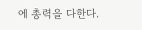에 총력을 다한다.